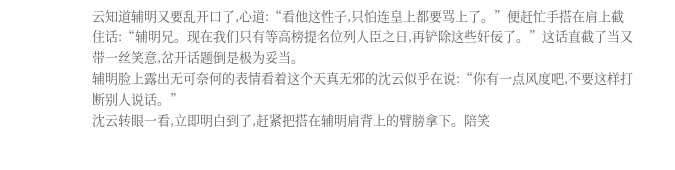云知道辅明又要乱开口了,心道:“看他这性子,只怕连皇上都要骂上了。”便赶忙手搭在肩上截住话:“辅明兄。现在我们只有等高榜提名位列人臣之日,再铲除这些奸佞了。”这话直截了当又带一丝笑意,岔开话题倒是极为妥当。
辅明脸上露出无可奈何的表情看着这个天真无邪的沈云似乎在说:“你有一点风度吧,不要这样打断别人说话。”
沈云转眼一看,立即明白到了,赶紧把搭在辅明肩背上的臂膀拿下。陪笑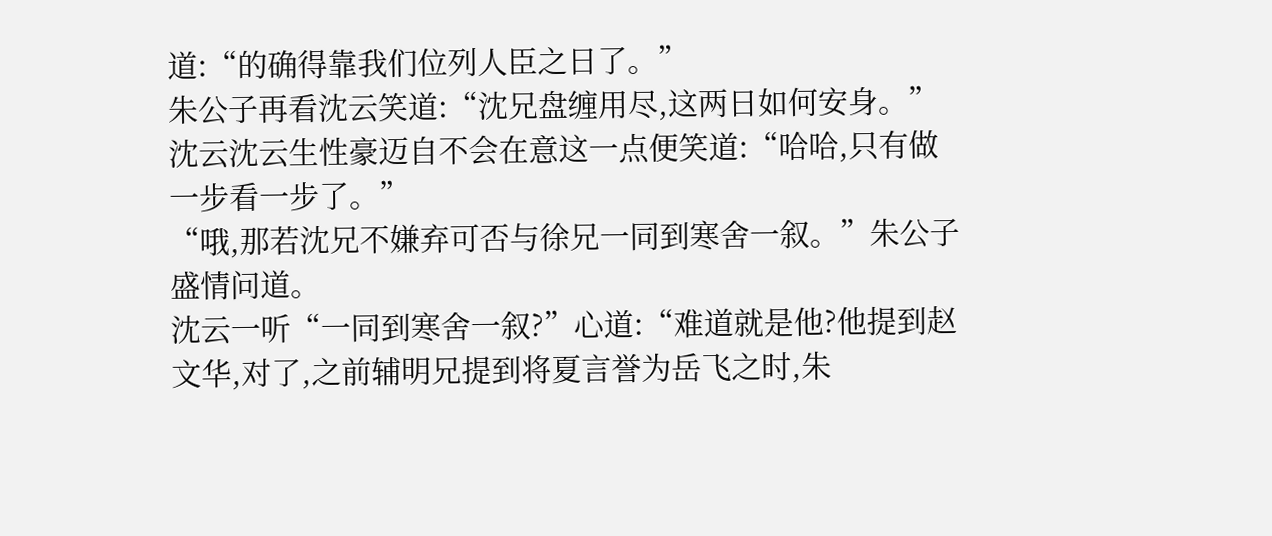道:“的确得靠我们位列人臣之日了。”
朱公子再看沈云笑道:“沈兄盘缠用尽,这两日如何安身。”沈云沈云生性豪迈自不会在意这一点便笑道:“哈哈,只有做一步看一步了。”
“哦,那若沈兄不嫌弃可否与徐兄一同到寒舍一叙。”朱公子盛情问道。
沈云一听“一同到寒舍一叙?”心道:“难道就是他?他提到赵文华,对了,之前辅明兄提到将夏言誉为岳飞之时,朱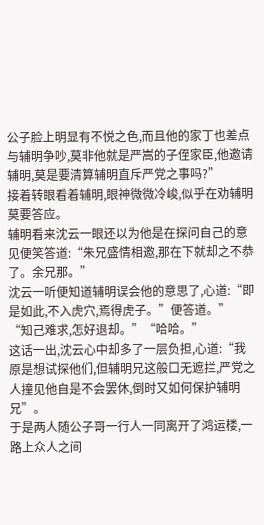公子脸上明显有不悦之色,而且他的家丁也差点与辅明争吵,莫非他就是严嵩的子侄家臣,他邀请辅明,莫是要清算辅明直斥严党之事吗?”
接着转眼看着辅明,眼神微微冷峻,似乎在劝辅明莫要答应。
辅明看来沈云一眼还以为他是在探问自己的意见便笑答道:“朱兄盛情相邀,那在下就却之不恭了。余兄那。”
沈云一听便知道辅明误会他的意思了,心道:“即是如此,不入虎穴,焉得虎子。”便答道。”
“知己难求,怎好退却。”“哈哈。”
这话一出,沈云心中却多了一层负担,心道:“我原是想试探他们,但辅明兄这般口无遮拦,严党之人撞见他自是不会罢休,倒时又如何保护辅明兄”。
于是两人随公子哥一行人一同离开了鸿运楼,一路上众人之间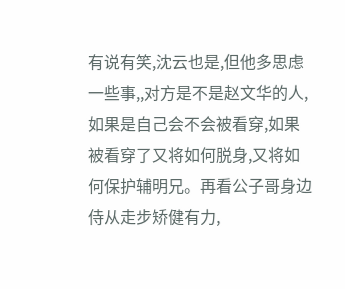有说有笑,沈云也是,但他多思虑一些事,,对方是不是赵文华的人,如果是自己会不会被看穿,如果被看穿了又将如何脱身,又将如何保护辅明兄。再看公子哥身边侍从走步矫健有力,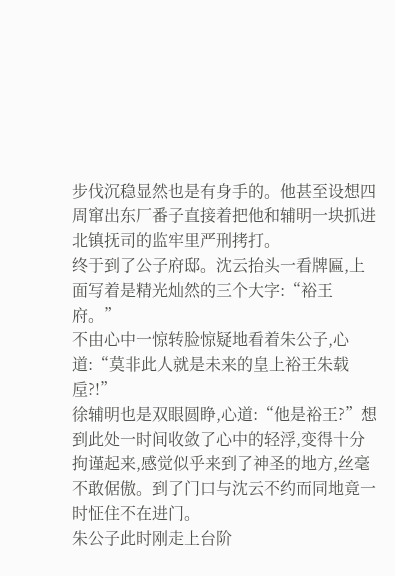步伐沉稳显然也是有身手的。他甚至设想四周窜出东厂番子直接着把他和辅明一块抓进北镇抚司的监牢里严刑拷打。
终于到了公子府邸。沈云抬头一看牌匾,上面写着是精光灿然的三个大字:“裕王府。”
不由心中一惊转脸惊疑地看着朱公子,心道:“莫非此人就是未来的皇上裕王朱载垕?!”
徐辅明也是双眼圆睁,心道:“他是裕王?”想到此处一时间收敛了心中的轻浮,变得十分拘谨起来,感觉似乎来到了神圣的地方,丝毫不敢倨傲。到了门口与沈云不约而同地竟一时怔住不在进门。
朱公子此时刚走上台阶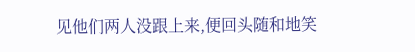见他们两人没跟上来,便回头随和地笑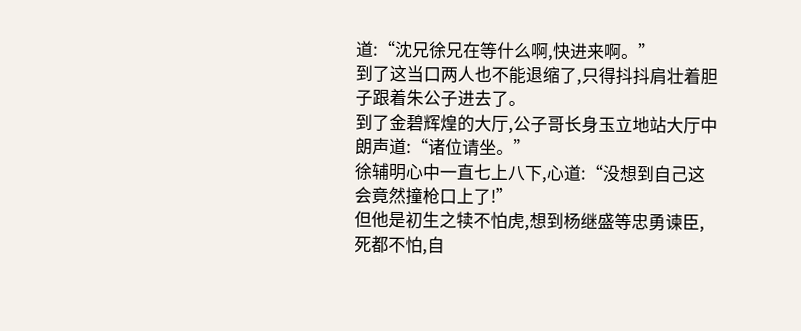道:“沈兄徐兄在等什么啊,快进来啊。”
到了这当口两人也不能退缩了,只得抖抖肩壮着胆子跟着朱公子进去了。
到了金碧辉煌的大厅,公子哥长身玉立地站大厅中朗声道:“诸位请坐。”
徐辅明心中一直七上八下,心道:“没想到自己这会竟然撞枪口上了!”
但他是初生之犊不怕虎,想到杨继盛等忠勇谏臣,死都不怕,自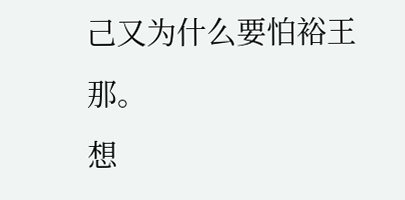己又为什么要怕裕王那。
想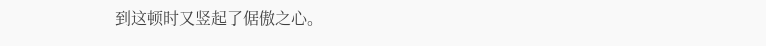到这顿时又竖起了倨傲之心。